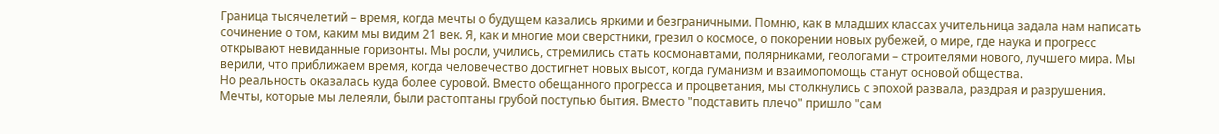Граница тысячелетий – время, когда мечты о будущем казались яркими и безграничными. Помню, как в младших классах учительница задала нам написать сочинение о том, каким мы видим 21 век. Я, как и многие мои сверстники, грезил о космосе, о покорении новых рубежей, о мире, где наука и прогресс открывают невиданные горизонты. Мы росли, учились, стремились стать космонавтами, полярниками, геологами – строителями нового, лучшего мира. Мы верили, что приближаем время, когда человечество достигнет новых высот, когда гуманизм и взаимопомощь станут основой общества.
Но реальность оказалась куда более суровой. Вместо обещанного прогресса и процветания, мы столкнулись с эпохой развала, раздрая и разрушения. Мечты, которые мы лелеяли, были растоптаны грубой поступью бытия. Вместо "подставить плечо" пришло "сам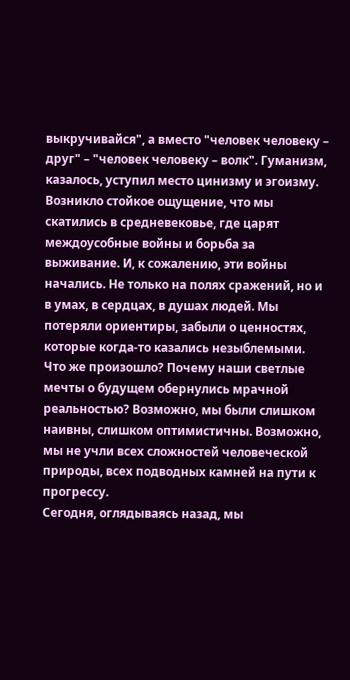выкручивайся", а вместо "человек человеку – друг" – "человек человеку – волк". Гуманизм, казалось, уступил место цинизму и эгоизму.
Возникло стойкое ощущение, что мы скатились в средневековье, где царят междоусобные войны и борьба за выживание. И, к сожалению, эти войны начались. Не только на полях сражений, но и в умах, в сердцах, в душах людей. Мы потеряли ориентиры, забыли о ценностях, которые когда-то казались незыблемыми.
Что же произошло? Почему наши светлые мечты о будущем обернулись мрачной реальностью? Возможно, мы были слишком наивны, слишком оптимистичны. Возможно, мы не учли всех сложностей человеческой природы, всех подводных камней на пути к прогрессу.
Сегодня, оглядываясь назад, мы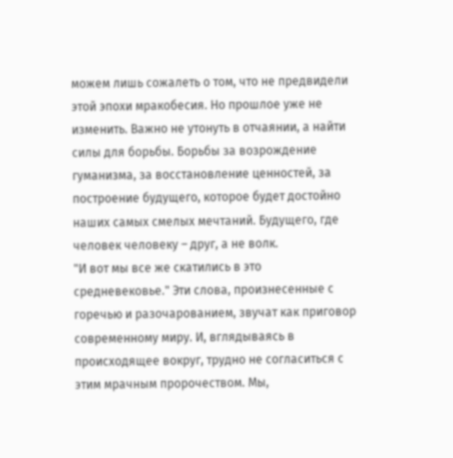можем лишь сожалеть о том, что не предвидели этой эпохи мракобесия. Но прошлое уже не изменить. Важно не утонуть в отчаянии, а найти силы для борьбы. Борьбы за возрождение гуманизма, за восстановление ценностей, за построение будущего, которое будет достойно наших самых смелых мечтаний. Будущего, где человек человеку – друг, а не волк.
"И вот мы все же скатились в это средневековье." Эти слова, произнесенные с горечью и разочарованием, звучат как приговор современному миру. И, вглядываясь в происходящее вокруг, трудно не согласиться с этим мрачным пророчеством. Мы,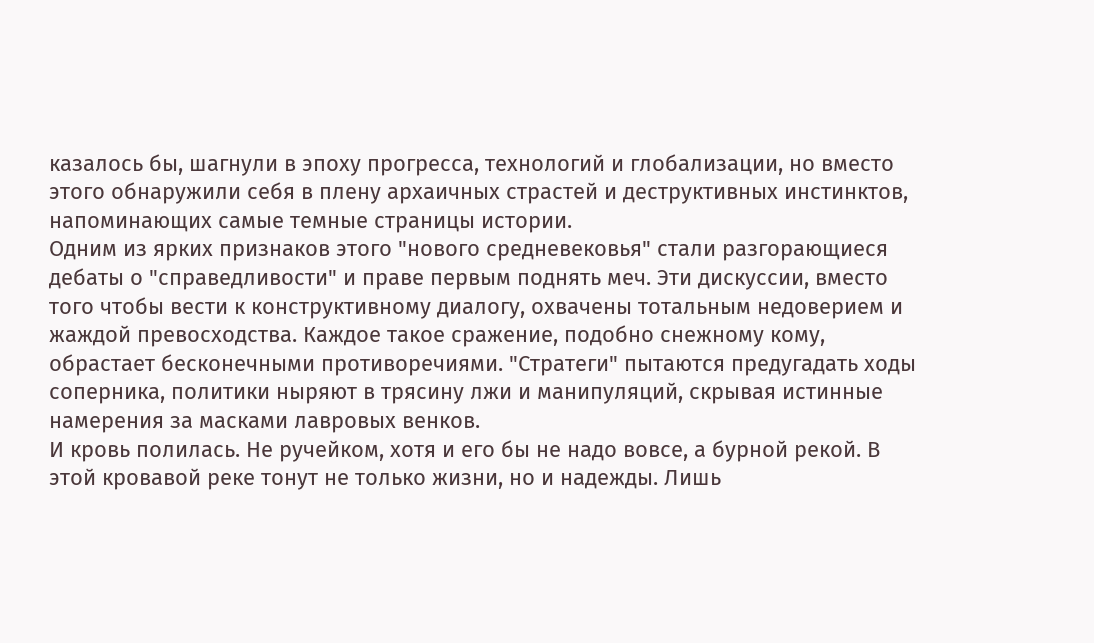казалось бы, шагнули в эпоху прогресса, технологий и глобализации, но вместо этого обнаружили себя в плену архаичных страстей и деструктивных инстинктов, напоминающих самые темные страницы истории.
Одним из ярких признаков этого "нового средневековья" стали разгорающиеся дебаты о "справедливости" и праве первым поднять меч. Эти дискуссии, вместо того чтобы вести к конструктивному диалогу, охвачены тотальным недоверием и жаждой превосходства. Каждое такое сражение, подобно снежному кому, обрастает бесконечными противоречиями. "Стратеги" пытаются предугадать ходы соперника, политики ныряют в трясину лжи и манипуляций, скрывая истинные намерения за масками лавровых венков.
И кровь полилась. Не ручейком, хотя и его бы не надо вовсе, а бурной рекой. В этой кровавой реке тонут не только жизни, но и надежды. Лишь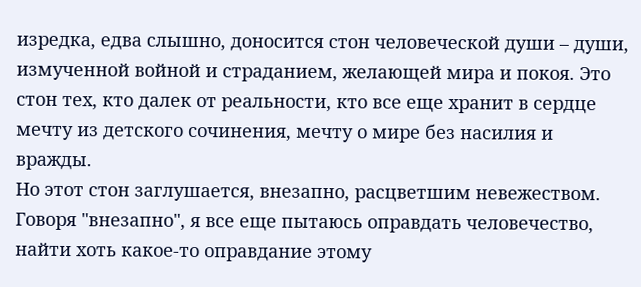изредка, едва слышно, доносится стон человеческой души – души, измученной войной и страданием, желающей мира и покоя. Это стон тех, кто далек от реальности, кто все еще хранит в сердце мечту из детского сочинения, мечту о мире без насилия и вражды.
Но этот стон заглушается, внезапно, расцветшим невежеством. Говоря "внезапно", я все еще пытаюсь оправдать человечество, найти хоть какое-то оправдание этому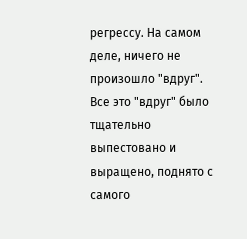регрессу. На самом деле, ничего не произошло "вдруг". Все это "вдруг" было тщательно выпестовано и выращено, поднято с самого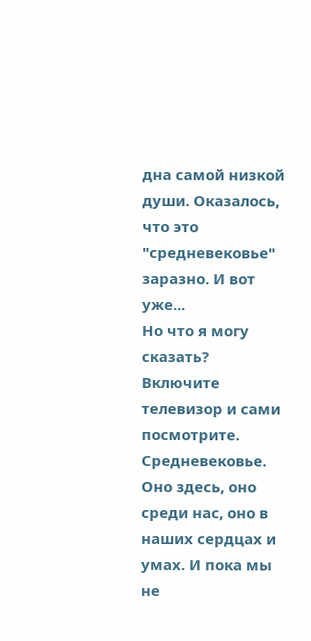дна самой низкой души. Оказалось, что это "средневековье" заразно. И вот уже...
Но что я могу сказать? Включите телевизор и сами посмотрите. Средневековье. Оно здесь, оно среди нас, оно в наших сердцах и умах. И пока мы не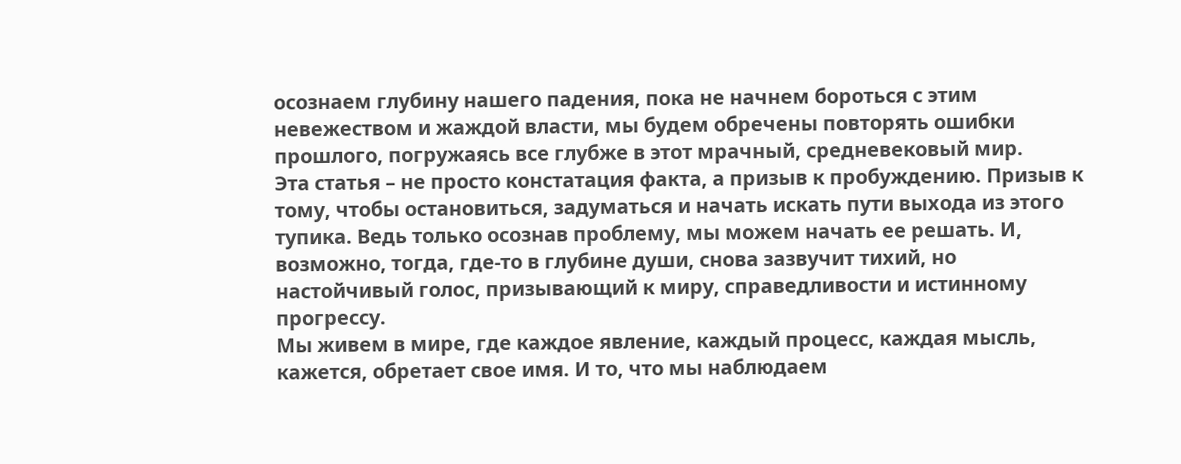осознаем глубину нашего падения, пока не начнем бороться с этим невежеством и жаждой власти, мы будем обречены повторять ошибки прошлого, погружаясь все глубже в этот мрачный, средневековый мир.
Эта статья – не просто констатация факта, а призыв к пробуждению. Призыв к тому, чтобы остановиться, задуматься и начать искать пути выхода из этого тупика. Ведь только осознав проблему, мы можем начать ее решать. И, возможно, тогда, где-то в глубине души, снова зазвучит тихий, но настойчивый голос, призывающий к миру, справедливости и истинному прогрессу.
Мы живем в мире, где каждое явление, каждый процесс, каждая мысль, кажется, обретает свое имя. И то, что мы наблюдаем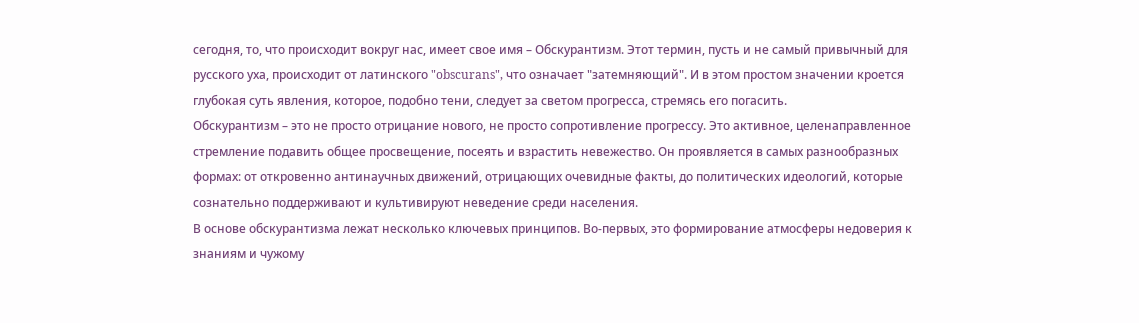сегодня, то, что происходит вокруг нас, имеет свое имя – Обскурантизм. Этот термин, пусть и не самый привычный для русского уха, происходит от латинского "obscurans", что означает "затемняющий". И в этом простом значении кроется глубокая суть явления, которое, подобно тени, следует за светом прогресса, стремясь его погасить.
Обскурантизм – это не просто отрицание нового, не просто сопротивление прогрессу. Это активное, целенаправленное стремление подавить общее просвещение, посеять и взрастить невежество. Он проявляется в самых разнообразных формах: от откровенно антинаучных движений, отрицающих очевидные факты, до политических идеологий, которые сознательно поддерживают и культивируют неведение среди населения.
В основе обскурантизма лежат несколько ключевых принципов. Во-первых, это формирование атмосферы недоверия к знаниям и чужому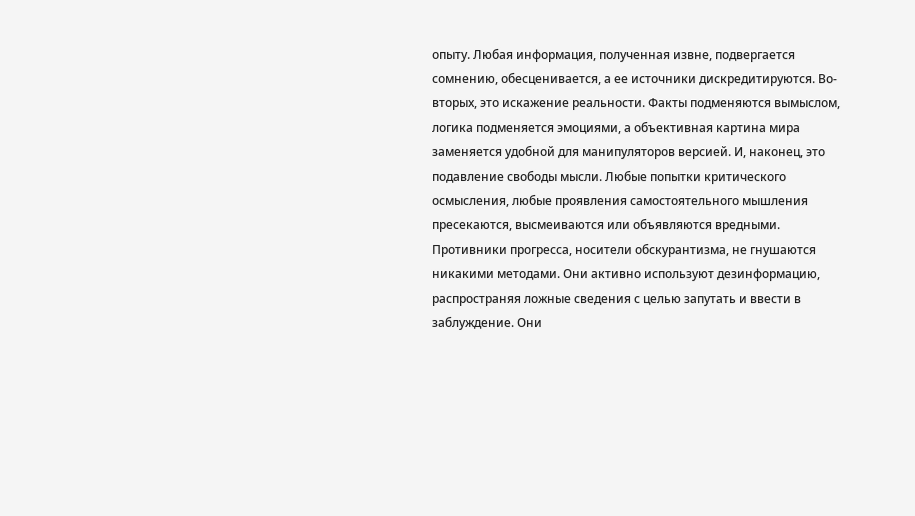опыту. Любая информация, полученная извне, подвергается сомнению, обесценивается, а ее источники дискредитируются. Во-вторых, это искажение реальности. Факты подменяются вымыслом, логика подменяется эмоциями, а объективная картина мира заменяется удобной для манипуляторов версией. И, наконец, это подавление свободы мысли. Любые попытки критического осмысления, любые проявления самостоятельного мышления пресекаются, высмеиваются или объявляются вредными.
Противники прогресса, носители обскурантизма, не гнушаются никакими методами. Они активно используют дезинформацию, распространяя ложные сведения с целью запутать и ввести в заблуждение. Они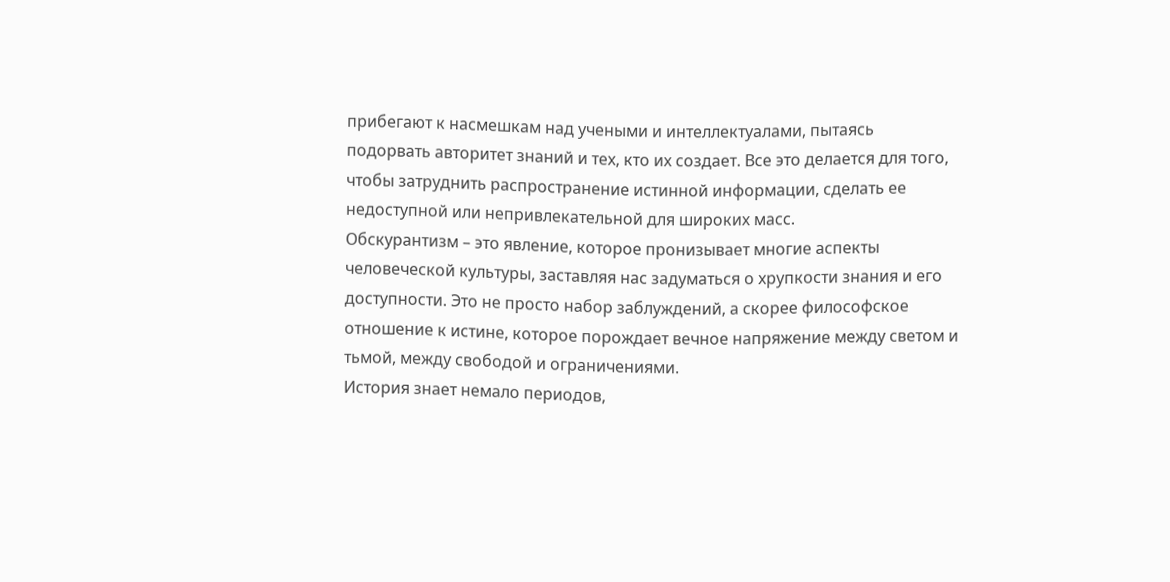прибегают к насмешкам над учеными и интеллектуалами, пытаясь подорвать авторитет знаний и тех, кто их создает. Все это делается для того, чтобы затруднить распространение истинной информации, сделать ее недоступной или непривлекательной для широких масс.
Обскурантизм – это явление, которое пронизывает многие аспекты человеческой культуры, заставляя нас задуматься о хрупкости знания и его доступности. Это не просто набор заблуждений, а скорее философское отношение к истине, которое порождает вечное напряжение между светом и тьмой, между свободой и ограничениями.
История знает немало периодов,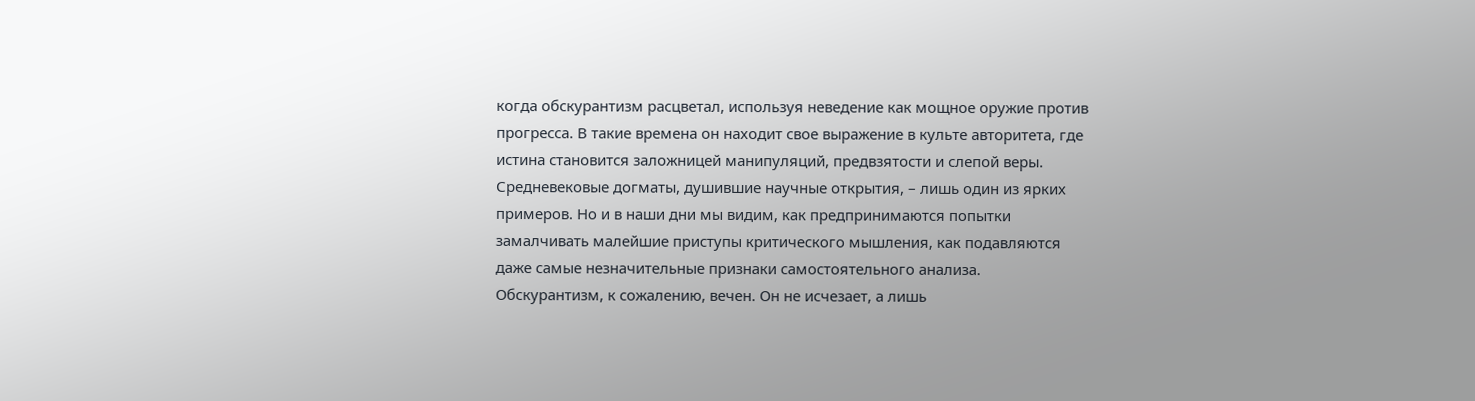когда обскурантизм расцветал, используя неведение как мощное оружие против прогресса. В такие времена он находит свое выражение в культе авторитета, где истина становится заложницей манипуляций, предвзятости и слепой веры. Средневековые догматы, душившие научные открытия, – лишь один из ярких примеров. Но и в наши дни мы видим, как предпринимаются попытки замалчивать малейшие приступы критического мышления, как подавляются даже самые незначительные признаки самостоятельного анализа.
Обскурантизм, к сожалению, вечен. Он не исчезает, а лишь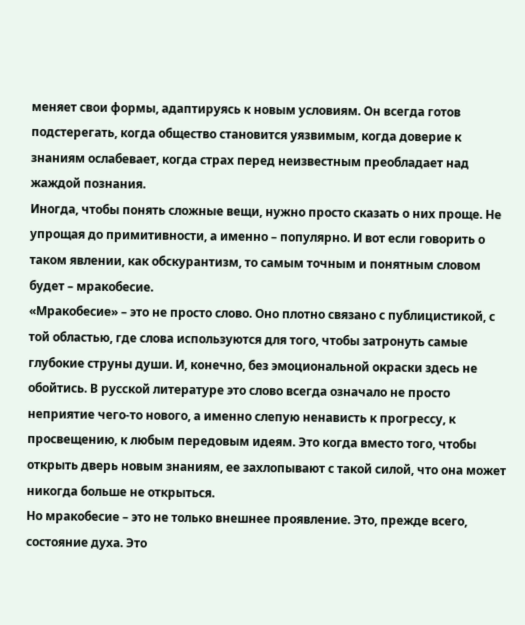меняет свои формы, адаптируясь к новым условиям. Он всегда готов подстерегать, когда общество становится уязвимым, когда доверие к знаниям ослабевает, когда страх перед неизвестным преобладает над жаждой познания.
Иногда, чтобы понять сложные вещи, нужно просто сказать о них проще. Не упрощая до примитивности, а именно – популярно. И вот если говорить о таком явлении, как обскурантизм, то самым точным и понятным словом будет – мракобесие.
«Мракобесие» – это не просто слово. Оно плотно связано с публицистикой, с той областью, где слова используются для того, чтобы затронуть самые глубокие струны души. И, конечно, без эмоциональной окраски здесь не обойтись. В русской литературе это слово всегда означало не просто неприятие чего-то нового, а именно слепую ненависть к прогрессу, к просвещению, к любым передовым идеям. Это когда вместо того, чтобы открыть дверь новым знаниям, ее захлопывают с такой силой, что она может никогда больше не открыться.
Но мракобесие – это не только внешнее проявление. Это, прежде всего, состояние духа. Это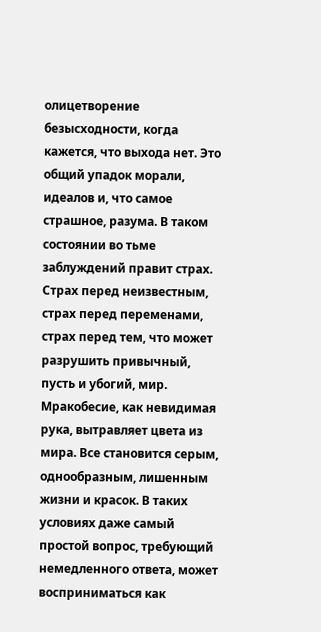олицетворение безысходности, когда кажется, что выхода нет. Это общий упадок морали, идеалов и, что самое страшное, разума. В таком состоянии во тьме заблуждений правит страх. Страх перед неизвестным, страх перед переменами, страх перед тем, что может разрушить привычный, пусть и убогий, мир.
Мракобесие, как невидимая рука, вытравляет цвета из мира. Все становится серым, однообразным, лишенным жизни и красок. В таких условиях даже самый простой вопрос, требующий немедленного ответа, может восприниматься как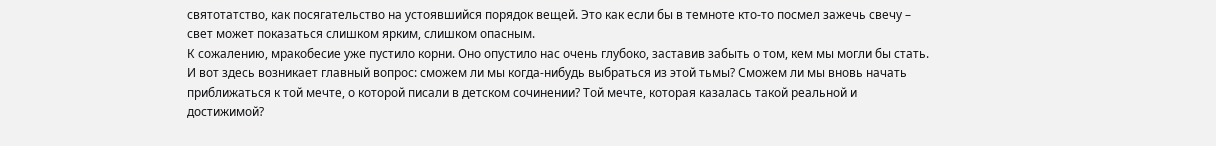святотатство, как посягательство на устоявшийся порядок вещей. Это как если бы в темноте кто-то посмел зажечь свечу – свет может показаться слишком ярким, слишком опасным.
К сожалению, мракобесие уже пустило корни. Оно опустило нас очень глубоко, заставив забыть о том, кем мы могли бы стать.
И вот здесь возникает главный вопрос: сможем ли мы когда-нибудь выбраться из этой тьмы? Сможем ли мы вновь начать приближаться к той мечте, о которой писали в детском сочинении? Той мечте, которая казалась такой реальной и достижимой?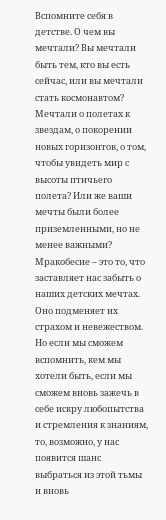Вспомните себя в детстве. О чем вы мечтали? Вы мечтали быть тем, кто вы есть сейчас, или вы мечтали стать космонавтом? Мечтали о полетах к звездам, о покорении новых горизонтов, о том, чтобы увидеть мир с высоты птичьего полета? Или же ваши мечты были более приземленными, но не менее важными?
Мракобесие – это то, что заставляет нас забыть о наших детских мечтах. Оно подменяет их страхом и невежеством. Но если мы сможем вспомнить, кем мы хотели быть, если мы сможем вновь зажечь в себе искру любопытства и стремления к знаниям, то, возможно, у нас появится шанс выбраться из этой тьмы и вновь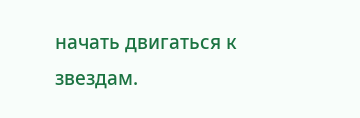начать двигаться к звездам.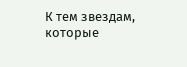К тем звездам, которые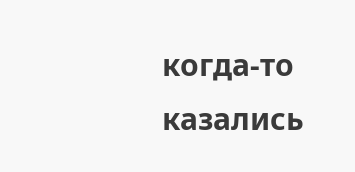когда-то казались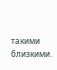такими близкими.